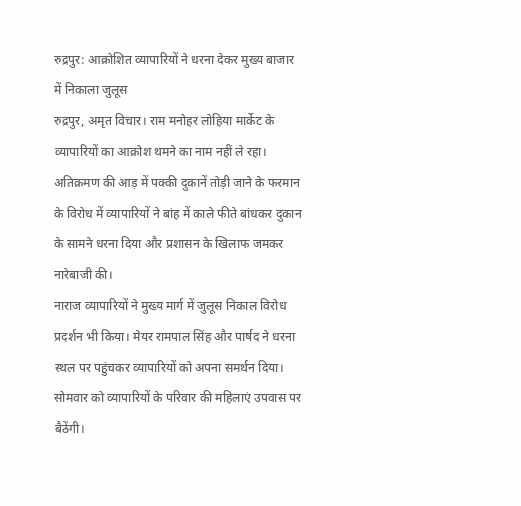रुद्रपुर: आक्रोशित व्यापारियों ने धरना देकर मुख्य बाजार में निकाला जुलूस
रुद्रपुर, अमृत विचार। राम मनोहर लोहिया मार्केट के व्यापारियों का आक्रोश थमने का नाम नहीं ले रहा। अतिक्रमण की आड़ में पक्की दुकानें तोड़ी जाने के फरमान के विरोध में व्यापारियों ने बांह में काले फीते बांधकर दुकान के सामने धरना दिया और प्रशासन के खिलाफ जमकर नारेबाजी की।
नाराज व्यापारियों ने मुख्य मार्ग में जुलूस निकाल विरोध प्रदर्शन भी किया। मेयर रामपाल सिंह और पार्षद ने धरना स्थल पर पहुंचकर व्यापारियों को अपना समर्थन दिया। सोमवार को व्यापारियों के परिवार की महिलाएं उपवास पर बैठेंगी।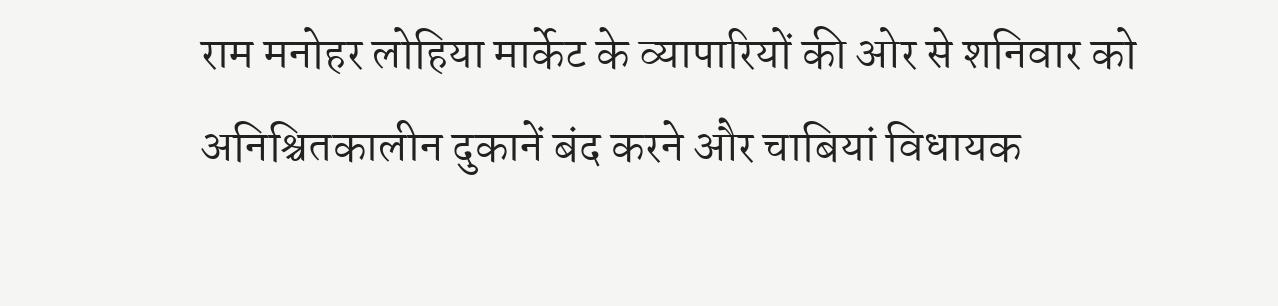राम मनोहर लोहिया मार्केट के व्यापारियों की ओर से शनिवार को अनिश्चितकालीन दुकानें बंद करने और चाबियां विधायक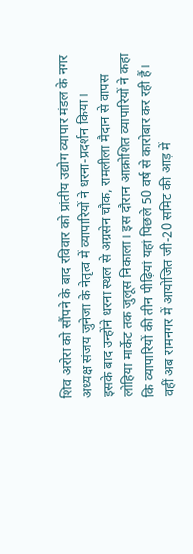शिव अरोरा को सौंपने के बाद रविवार को प्रांतीय उद्योग व्यापार मंडल के नगर अध्यक्ष संजय जुनेजा के नेतृत्व में व्यापारियों ने धरना-प्रदर्शन किया।
इसके बाद उन्होंने धरना स्थल से अग्रसेन चौक, रामलीला मैदान से वापस लोहिया मार्केट तक जुलूस निकाला। इस दौरान आक्रोशित व्यापारियों ने कहा कि व्यापारियों की तीन पीढ़ियां यहां पिछले 50 वर्ष से कारोबार कर रही हैं। वहीं अब रामनगर में आयोजित जी-20 समिट की आड़ में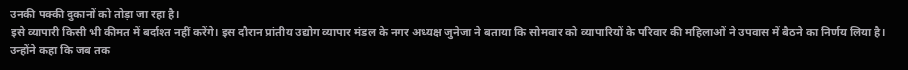उनकी पक्की दुकानों को तोड़ा जा रहा है।
इसे व्यापारी किसी भी कीमत में बर्दाश्त नहीं करेंगे। इस दौरान प्रांतीय उद्योग व्यापार मंडल के नगर अध्यक्ष जुनेजा ने बताया कि सोमवार को व्यापारियों के परिवार की महिलाओं ने उपवास में बैठने का निर्णय लिया है। उन्होंने कहा कि जब तक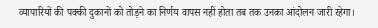व्यापारियों की पक्की दुकानों को तोड़ने का निर्णय वापस नहीं होता तब तक उनका आंदोलन जारी रहेगा।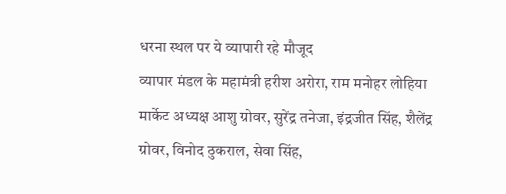धरना स्थल पर ये व्यापारी रहे मौजूद
व्यापार मंडल के महामंत्री हरीश अरोरा, राम मनोहर लोहिया मार्केट अध्यक्ष आशु ग्रोवर, सुरेंद्र तनेजा, इंद्रजीत सिंह, शैलेंद्र ग्रोवर, विनोद ठुकराल, सेवा सिंह,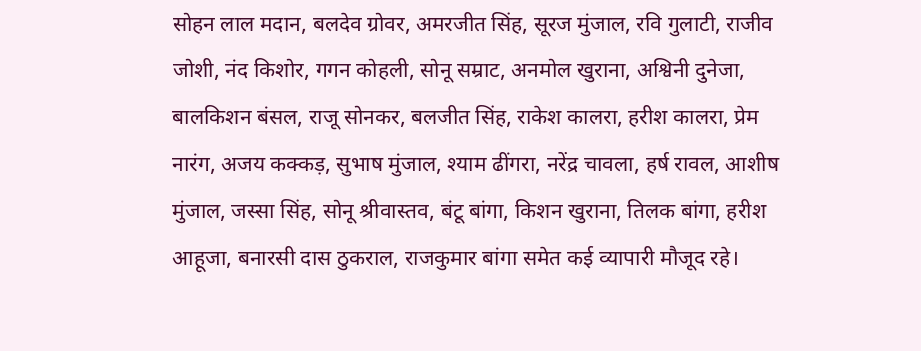सोहन लाल मदान, बलदेव ग्रोवर, अमरजीत सिंह, सूरज मुंजाल, रवि गुलाटी, राजीव जोशी, नंद किशोर, गगन कोहली, सोनू सम्राट, अनमोल खुराना, अश्विनी दुनेजा, बालकिशन बंसल, राजू सोनकर, बलजीत सिंह, राकेश कालरा, हरीश कालरा, प्रेम नारंग, अजय कक्कड़, सुभाष मुंजाल, श्याम ढींगरा, नरेंद्र चावला, हर्ष रावल, आशीष मुंजाल, जस्सा सिंह, सोनू श्रीवास्तव, बंटू बांगा, किशन खुराना, तिलक बांगा, हरीश आहूजा, बनारसी दास ठुकराल, राजकुमार बांगा समेत कई व्यापारी मौजूद रहे।